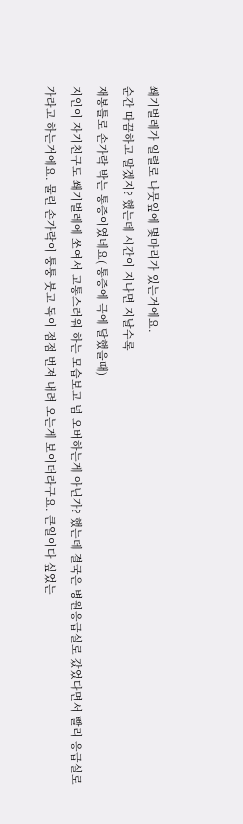쐐기벌레가 일렬로 나뭇잎에 몇마리가 있는거에요.
순간 따끔하고 말겠지? 했는데 시간이 지나면 지날수록
재봉틀로 손가락 박는 통증이였네요( 통증에 극에 달했을때)
지인이 자기친구도 쐐기벌레에 쏘여서 고통스러워 하는 모습보고 넘 오버하는게 아닌가? 했는데 결국은 병원응급실로 갔었다면서 빨리 응급실로 가라고 하는거에요. 물린 손가락이 퉁퉁 붓고 독이 점점 번져 내려 오는게 보이더라구요. 큰일이다 싶었는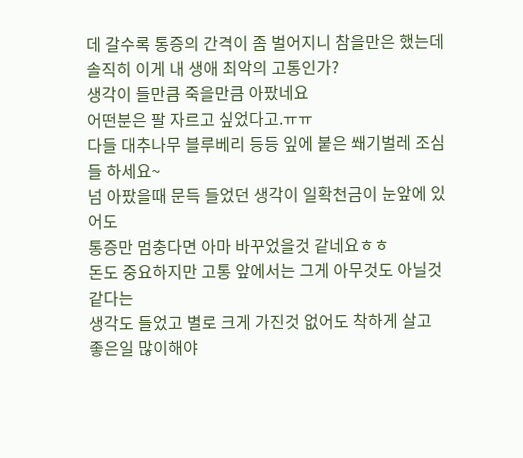데 갈수록 통증의 간격이 좀 벌어지니 참을만은 했는데 솔직히 이게 내 생애 최악의 고통인가?
생각이 들만큼 죽을만큼 아팠네요
어떤분은 팔 자르고 싶었다고.ㅠㅠ
다들 대추나무 블루베리 등등 잎에 붙은 쐐기벌레 조심들 하세요~
넘 아팠을때 문득 들었던 생각이 일확천금이 눈앞에 있어도
통증만 멈충다면 아마 바꾸었을것 같네요ㅎㅎ
돈도 중요하지만 고통 앞에서는 그게 아무것도 아닐것 같다는
생각도 들었고 별로 크게 가진것 없어도 착하게 살고
좋은일 많이해야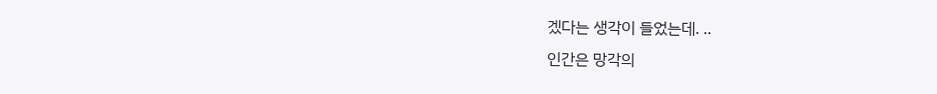겠다는 생각이 들었는데. ..
인간은 망각의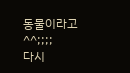동물이라고^^;;;;
다시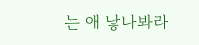는 애 낳나봐라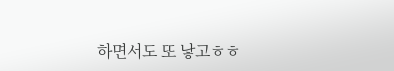하면서도 또 낳고ㅎㅎ